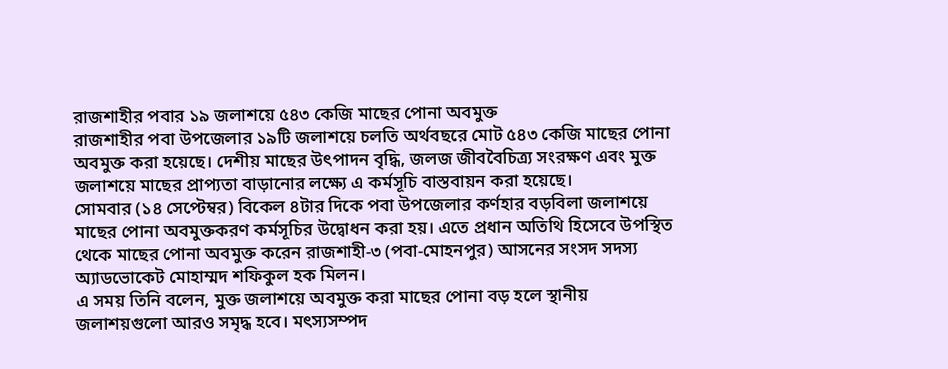রাজশাহীর পবার ১৯ জলাশয়ে ৫৪৩ কেজি মাছের পোনা অবমুক্ত
রাজশাহীর পবা উপজেলার ১৯টি জলাশয়ে চলতি অর্থবছরে মোট ৫৪৩ কেজি মাছের পোনা অবমুক্ত করা হয়েছে। দেশীয় মাছের উৎপাদন বৃদ্ধি, জলজ জীববৈচিত্র্য সংরক্ষণ এবং মুক্ত জলাশয়ে মাছের প্রাপ্যতা বাড়ানোর লক্ষ্যে এ কর্মসূচি বাস্তবায়ন করা হয়েছে।
সোমবার (১৪ সেপ্টেম্বর) বিকেল ৪টার দিকে পবা উপজেলার কর্ণহার বড়বিলা জলাশয়ে মাছের পোনা অবমুক্তকরণ কর্মসূচির উদ্বোধন করা হয়। এতে প্রধান অতিথি হিসেবে উপস্থিত থেকে মাছের পোনা অবমুক্ত করেন রাজশাহী-৩ (পবা-মোহনপুর) আসনের সংসদ সদস্য অ্যাডভোকেট মোহাম্মদ শফিকুল হক মিলন।
এ সময় তিনি বলেন, মুক্ত জলাশয়ে অবমুক্ত করা মাছের পোনা বড় হলে স্থানীয় জলাশয়গুলো আরও সমৃদ্ধ হবে। মৎস্যসম্পদ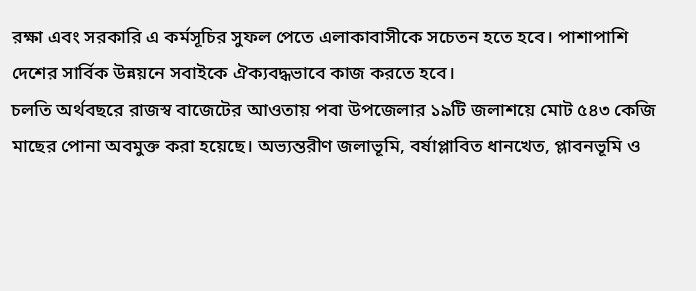রক্ষা এবং সরকারি এ কর্মসূচির সুফল পেতে এলাকাবাসীকে সচেতন হতে হবে। পাশাপাশি দেশের সার্বিক উন্নয়নে সবাইকে ঐক্যবদ্ধভাবে কাজ করতে হবে।
চলতি অর্থবছরে রাজস্ব বাজেটের আওতায় পবা উপজেলার ১৯টি জলাশয়ে মোট ৫৪৩ কেজি মাছের পোনা অবমুক্ত করা হয়েছে। অভ্যন্তরীণ জলাভূমি, বর্ষাপ্লাবিত ধানখেত, প্লাবনভূমি ও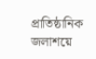প্রাতিষ্ঠানিক জলাশয়ে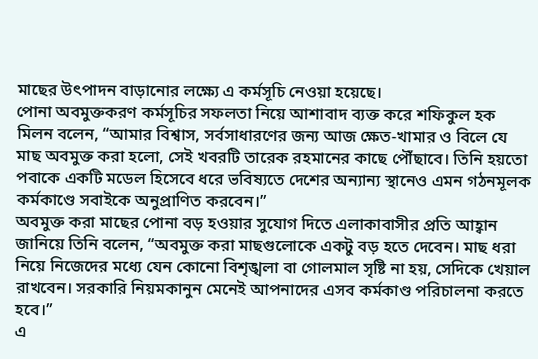মাছের উৎপাদন বাড়ানোর লক্ষ্যে এ কর্মসূচি নেওয়া হয়েছে।
পোনা অবমুক্তকরণ কর্মসূচির সফলতা নিয়ে আশাবাদ ব্যক্ত করে শফিকুল হক মিলন বলেন, “আমার বিশ্বাস, সর্বসাধারণের জন্য আজ ক্ষেত-খামার ও বিলে যে মাছ অবমুক্ত করা হলো, সেই খবরটি তারেক রহমানের কাছে পৌঁছাবে। তিনি হয়তো পবাকে একটি মডেল হিসেবে ধরে ভবিষ্যতে দেশের অন্যান্য স্থানেও এমন গঠনমূলক কর্মকাণ্ডে সবাইকে অনুপ্রাণিত করবেন।”
অবমুক্ত করা মাছের পোনা বড় হওয়ার সুযোগ দিতে এলাকাবাসীর প্রতি আহ্বান জানিয়ে তিনি বলেন, “অবমুক্ত করা মাছগুলোকে একটু বড় হতে দেবেন। মাছ ধরা নিয়ে নিজেদের মধ্যে যেন কোনো বিশৃঙ্খলা বা গোলমাল সৃষ্টি না হয়, সেদিকে খেয়াল রাখবেন। সরকারি নিয়মকানুন মেনেই আপনাদের এসব কর্মকাণ্ড পরিচালনা করতে হবে।”
এ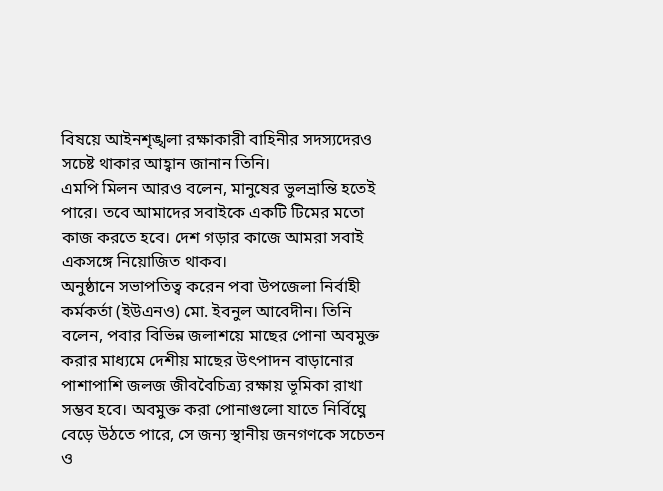বিষয়ে আইনশৃঙ্খলা রক্ষাকারী বাহিনীর সদস্যদেরও সচেষ্ট থাকার আহ্বান জানান তিনি।
এমপি মিলন আরও বলেন, মানুষের ভুলভ্রান্তি হতেই পারে। তবে আমাদের সবাইকে একটি টিমের মতো কাজ করতে হবে। দেশ গড়ার কাজে আমরা সবাই একসঙ্গে নিয়োজিত থাকব।
অনুষ্ঠানে সভাপতিত্ব করেন পবা উপজেলা নির্বাহী কর্মকর্তা (ইউএনও) মো. ইবনুল আবেদীন। তিনি বলেন, পবার বিভিন্ন জলাশয়ে মাছের পোনা অবমুক্ত করার মাধ্যমে দেশীয় মাছের উৎপাদন বাড়ানোর পাশাপাশি জলজ জীববৈচিত্র্য রক্ষায় ভূমিকা রাখা সম্ভব হবে। অবমুক্ত করা পোনাগুলো যাতে নির্বিঘ্নে বেড়ে উঠতে পারে, সে জন্য স্থানীয় জনগণকে সচেতন ও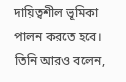দায়িত্বশীল ভূমিকা পালন করতে হবে।
তিনি আরও বলেন,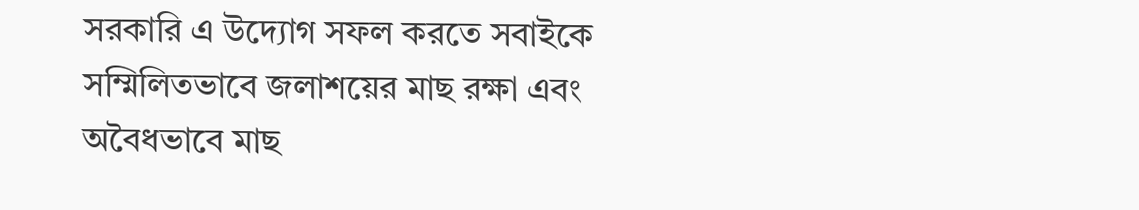সরকারি এ উদ্যোগ সফল করতে সবাইকে সম্মিলিতভাবে জলাশয়ের মাছ রক্ষা এবং অবৈধভাবে মাছ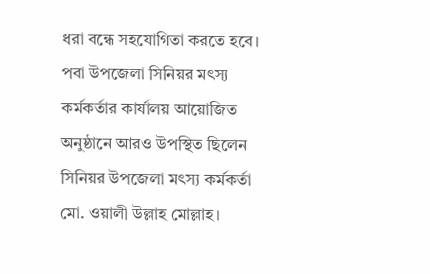ধরা বন্ধে সহযোগিতা করতে হবে।
পবা উপজেলা সিনিয়র মৎস্য কর্মকর্তার কার্যালয় আয়োজিত অনুষ্ঠানে আরও উপস্থিত ছিলেন সিনিয়র উপজেলা মৎস্য কর্মকর্তা মো. ওয়ালী উল্লাহ মোল্লাহ।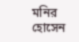মনির হোসেন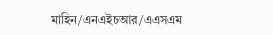মাহিন/এনএইচআর/এএসএম